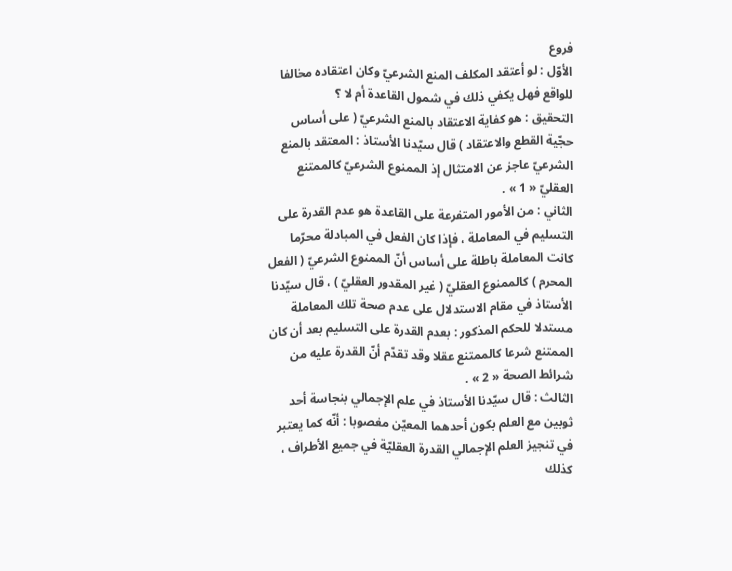فروع
الأوّل : لو أعتقد المكلف المنع الشرعيّ وكان اعتقاده مخالفا للواقع فهل يكفي ذلك في شمول القاعدة أم لا ؟
التحقيق : هو كفاية الاعتقاد بالمنع الشرعيّ ( على أساس حجّية القطع والاعتقاد ) قال سيّدنا الأستاذ : المعتقد بالمنع الشرعيّ عاجز عن الامتثال إذ الممنوع الشرعيّ كالممتنع العقليّ « 1 » .
الثاني : من الأمور المتفرعة على القاعدة هو عدم القدرة على التسليم في المعاملة ، فإذا كان الفعل في المبادلة محرّما كانت المعاملة باطلة على أساس أنّ الممنوع الشرعيّ ( الفعل المحرم ) كالممنوع العقليّ ( غير المقدور العقليّ ) ، قال سيّدنا الأستاذ في مقام الاستدلال على عدم صحة تلك المعاملة مستدلا للحكم المذكور : بعدم القدرة على التسليم بعد أن كان الممتنع شرعا كالممتنع عقلا وقد تقدّم أنّ القدرة عليه من شرائط الصحة « 2 » .
الثالث : قال سيّدنا الأستاذ في علم الإجمالي بنجاسة أحد ثوبين مع العلم بكون أحدهما المعيّن مغصوبا : أنّه كما يعتبر في تنجيز العلم الإجمالي القدرة العقليّة في جميع الأطراف ، كذلك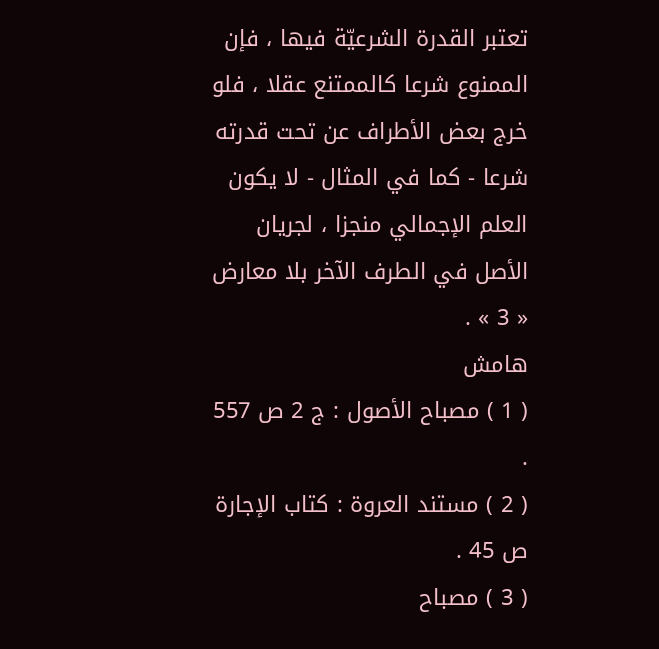تعتبر القدرة الشرعيّة فيها ، فإن الممنوع شرعا كالممتنع عقلا ، فلو خرج بعض الأطراف عن تحت قدرته شرعا - كما في المثال - لا يكون العلم الإجمالي منجزا ، لجريان الأصل في الطرف الآخر بلا معارض « 3 » .
هامش
( 1 ) مصباح الأصول : ج 2 ص 557 .
( 2 ) مستند العروة : كتاب الإجارة ص 45 .
( 3 ) مصباح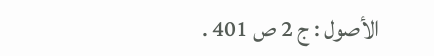الأصول : ج 2 ص 401 .